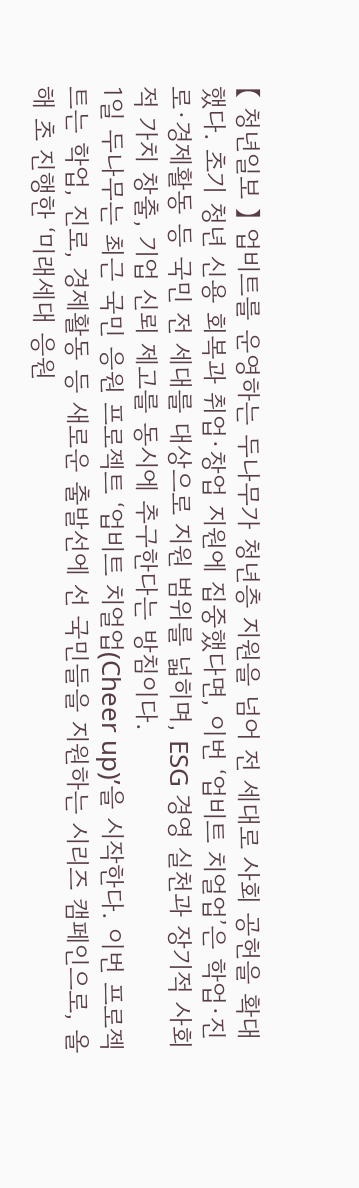【 청년일보 】 업비트를 운영하는 두나무가 청년층 지원을 넘어 전 세대로 사회 공헌을 확대했다. 초기 청년 신용 회복과 취업·창업 지원에 집중했다면, 이번 ‘업비트 치얼업’은 학업·진로·경제활동 등 국민 전 세대를 대상으로 지원 범위를 넓히며, ESG 경영 실천과 장기적 사회적 가치 창출, 기업 신뢰 제고를 동시에 추구한다는 방침이다.
1일 두나무는 최근 국민 응원 프로젝트 ‘업비트 치얼업(Cheer up)’을 시작한다. 이번 프로젝트는 학업, 진로, 경제활동 등 새로운 출발선에 선 국민들을 지원하는 시리즈 캠페인으로, 올해 초 진행한 ‘미래세대 응원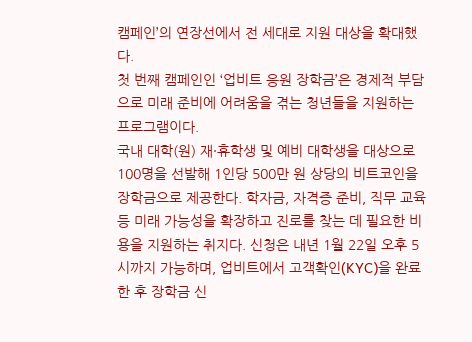캠페인’의 연장선에서 전 세대로 지원 대상을 확대했다.
첫 번째 캠페인인 ‘업비트 응원 장학금’은 경제적 부담으로 미래 준비에 어려움을 겪는 청년들을 지원하는 프로그램이다.
국내 대학(원) 재·휴학생 및 예비 대학생을 대상으로 100명을 선발해 1인당 500만 원 상당의 비트코인을 장학금으로 제공한다. 학자금, 자격증 준비, 직무 교육 등 미래 가능성을 확장하고 진로를 찾는 데 필요한 비용을 지원하는 취지다. 신청은 내년 1월 22일 오후 5시까지 가능하며, 업비트에서 고객확인(KYC)을 완료한 후 장학금 신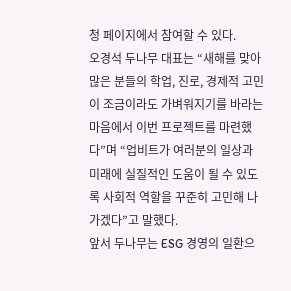청 페이지에서 참여할 수 있다.
오경석 두나무 대표는 “새해를 맞아 많은 분들의 학업, 진로, 경제적 고민이 조금이라도 가벼워지기를 바라는 마음에서 이번 프로젝트를 마련했다”며 “업비트가 여러분의 일상과 미래에 실질적인 도움이 될 수 있도록 사회적 역할을 꾸준히 고민해 나가겠다”고 말했다.
앞서 두나무는 ESG 경영의 일환으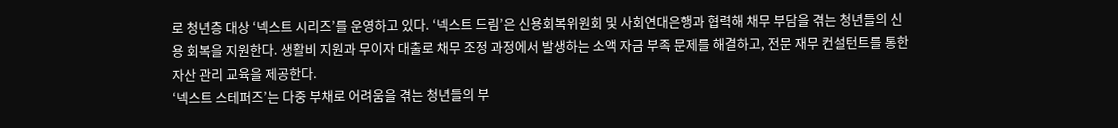로 청년층 대상 ‘넥스트 시리즈’를 운영하고 있다. ‘넥스트 드림’은 신용회복위원회 및 사회연대은행과 협력해 채무 부담을 겪는 청년들의 신용 회복을 지원한다. 생활비 지원과 무이자 대출로 채무 조정 과정에서 발생하는 소액 자금 부족 문제를 해결하고, 전문 재무 컨설턴트를 통한 자산 관리 교육을 제공한다.
‘넥스트 스테퍼즈’는 다중 부채로 어려움을 겪는 청년들의 부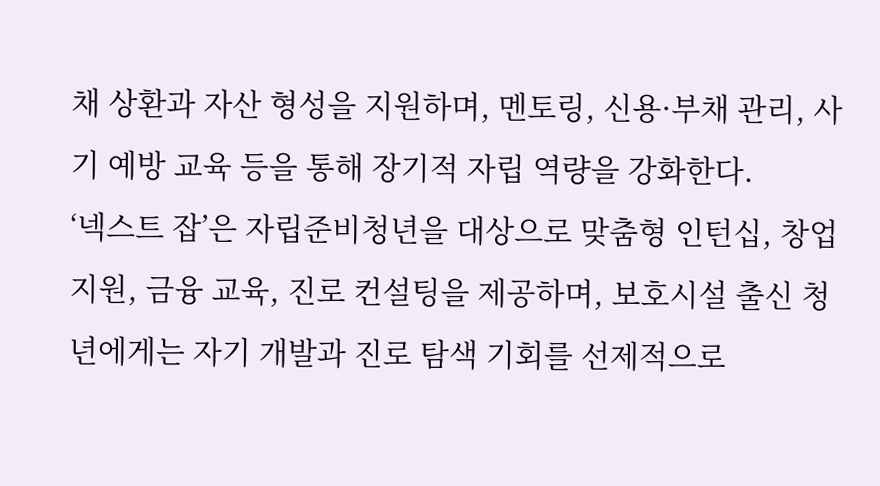채 상환과 자산 형성을 지원하며, 멘토링, 신용·부채 관리, 사기 예방 교육 등을 통해 장기적 자립 역량을 강화한다.
‘넥스트 잡’은 자립준비청년을 대상으로 맞춤형 인턴십, 창업 지원, 금융 교육, 진로 컨설팅을 제공하며, 보호시설 출신 청년에게는 자기 개발과 진로 탐색 기회를 선제적으로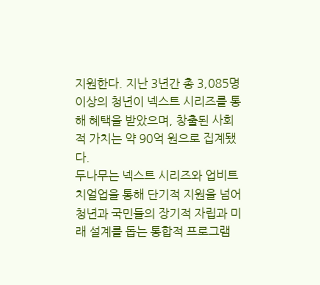지원한다. 지난 3년간 총 3,085명 이상의 청년이 넥스트 시리즈를 통해 혜택을 받았으며, 창출된 사회적 가치는 약 90억 원으로 집계됐다.
두나무는 넥스트 시리즈와 업비트 치얼업을 통해 단기적 지원을 넘어 청년과 국민들의 장기적 자립과 미래 설계를 돕는 통합적 프로그램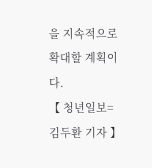을 지속적으로 확대할 계획이다.
【 청년일보=김두환 기자 】